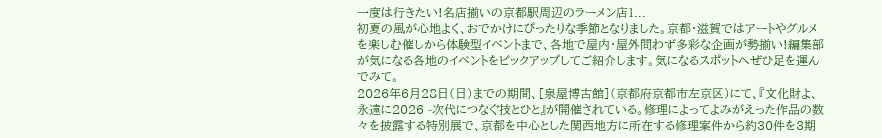一度は行きたい!名店揃いの京都駅周辺のラーメン店1...
初夏の風が心地よく、おでかけにぴったりな季節となりました。京都・滋賀ではアートやグルメを楽しむ催しから体験型イベントまで、各地で屋内・屋外問わず多彩な企画が勢揃い!編集部が気になる各地のイベントをピックアップしてご紹介します。気になるスポットへぜひ足を運んでみて。
2026年6月28日(日)までの期間、[泉屋博古館](京都府京都市左京区)にて、『文化財よ、永遠に2026 -次代につなぐ技とひと』が開催されている。修理によってよみがえった作品の数々を披露する特別展で、京都を中心とした関西地方に所在する修理案件から約30件を3期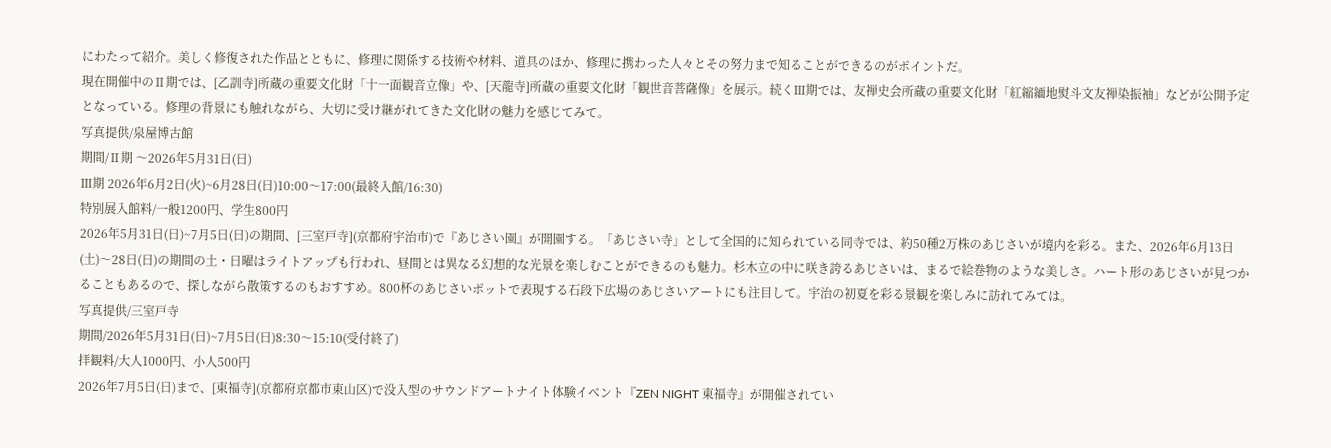にわたって紹介。美しく修復された作品とともに、修理に関係する技術や材料、道具のほか、修理に携わった人々とその努力まで知ることができるのがポイントだ。
現在開催中のⅡ期では、[乙訓寺]所蔵の重要文化財「十一面観音立像」や、[天龍寺]所蔵の重要文化財「観世音菩薩像」を展示。続くⅢ期では、友禅史会所蔵の重要文化財「紅縮緬地熨斗文友禅染振袖」などが公開予定となっている。修理の背景にも触れながら、大切に受け継がれてきた文化財の魅力を感じてみて。
写真提供/泉屋博古館
期間/Ⅱ期 〜2026年5月31日(日)
Ⅲ期 2026年6月2日(火)~6月28日(日)10:00〜17:00(最終入館/16:30)
特別展入館料/一般1200円、学生800円
2026年5月31日(日)~7月5日(日)の期間、[三室戸寺](京都府宇治市)で『あじさい園』が開園する。「あじさい寺」として全国的に知られている同寺では、約50種2万株のあじさいが境内を彩る。また、2026年6月13日(土)〜28日(日)の期間の土・日曜はライトアップも行われ、昼間とは異なる幻想的な光景を楽しむことができるのも魅力。杉木立の中に咲き誇るあじさいは、まるで絵巻物のような美しさ。ハート形のあじさいが見つかることもあるので、探しながら散策するのもおすすめ。800杯のあじさいポットで表現する石段下広場のあじさいアートにも注目して。宇治の初夏を彩る景観を楽しみに訪れてみては。
写真提供/三室戸寺
期間/2026年5月31日(日)~7月5日(日)8:30〜15:10(受付終了)
拝観料/大人1000円、小人500円
2026年7月5日(日)まで、[東福寺](京都府京都市東山区)で没入型のサウンドアートナイト体験イベント『ZEN NIGHT 東福寺』が開催されてい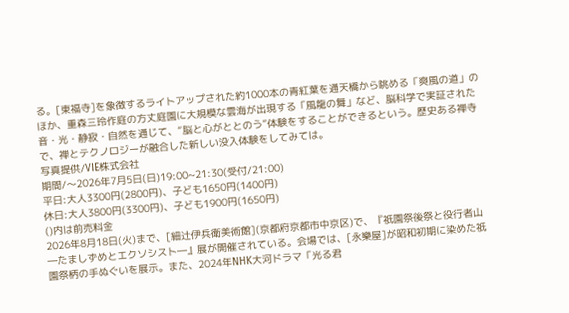る。[東福寺]を象徴するライトアップされた約1000本の青紅葉を通天橋から眺める「爽風の道」のほか、重森三玲作庭の方丈庭園に大規模な雲海が出現する「風龍の舞」など、脳科学で実証された音・光・静寂・自然を通じて、“脳と心がととのう”体験をすることができるという。歴史ある禅寺で、禅とテクノロジーが融合した新しい没入体験をしてみては。
写真提供/VIE株式会社
期間/〜2026年7月5日(日)19:00~21:30(受付/21:00)
平日:大人3300円(2800円)、子ども1650円(1400円)
休日:大人3800円(3300円)、子ども1900円(1650円)
()内は前売料金
2026年8月18日(火)まで、[細辻伊兵衛美術館](京都府京都市中京区)で、『祇園祭後祭と役行者山 ―たましずめとエクソシスト―』展が開催されている。会場では、[永樂屋]が昭和初期に染めた祇園祭柄の手ぬぐいを展示。また、2024年NHK大河ドラマ「光る君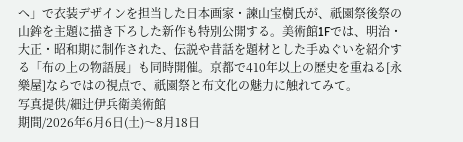へ」で衣装デザインを担当した日本画家・諫山宝樹氏が、祇園祭後祭の山鉾を主題に描き下ろした新作も特別公開する。美術館1Fでは、明治・大正・昭和期に制作された、伝説や昔話を題材とした手ぬぐいを紹介する「布の上の物語展」も同時開催。京都で410年以上の歴史を重ねる[永樂屋]ならではの視点で、祇園祭と布文化の魅力に触れてみて。
写真提供/細辻伊兵衛美術館
期間/2026年6月6日(土)〜8月18日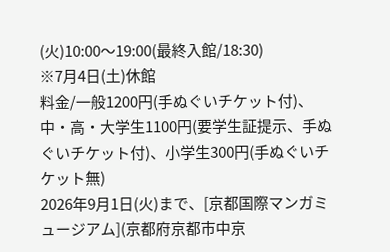(火)10:00〜19:00(最終入館/18:30)
※7月4日(土)休館
料金/一般1200円(手ぬぐいチケット付)、中・高・大学生1100円(要学生証提示、手ぬぐいチケット付)、小学生300円(手ぬぐいチケット無)
2026年9月1日(火)まで、[京都国際マンガミュージアム](京都府京都市中京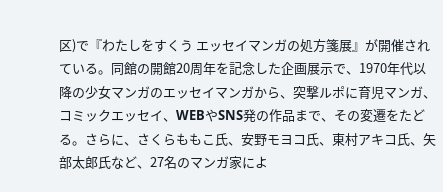区)で『わたしをすくう エッセイマンガの処方箋展』が開催されている。同館の開館20周年を記念した企画展示で、1970年代以降の少女マンガのエッセイマンガから、突撃ルポに育児マンガ、コミックエッセイ、WEBやSNS発の作品まで、その変遷をたどる。さらに、さくらももこ氏、安野モヨコ氏、東村アキコ氏、矢部太郎氏など、27名のマンガ家によ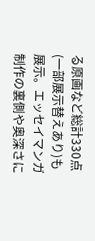る原画など総計330点(一部展示替えあり)も展示。エッセイマンガ制作の裏側や奥深さに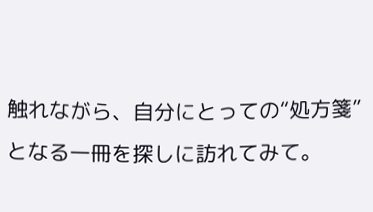触れながら、自分にとっての“処方箋”となる一冊を探しに訪れてみて。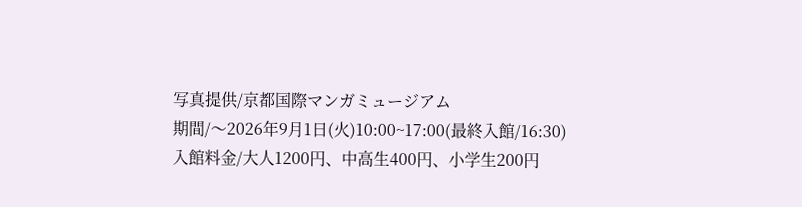写真提供/京都国際マンガミュージアム
期間/〜2026年9月1日(火)10:00~17:00(最終入館/16:30)
入館料金/大人1200円、中高生400円、小学生200円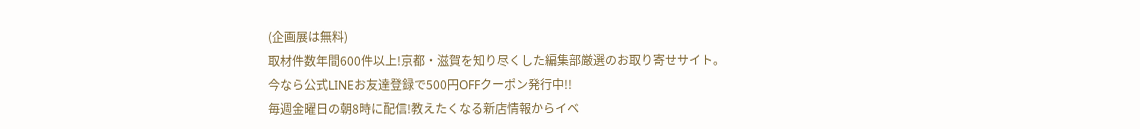(企画展は無料)
取材件数年間600件以上!京都・滋賀を知り尽くした編集部厳選のお取り寄せサイト。
今なら公式LINEお友達登録で500円OFFクーポン発行中!!
毎週金曜日の朝8時に配信!教えたくなる新店情報からイベ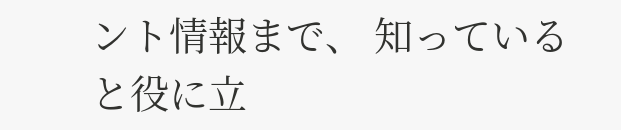ント情報まで、 知っていると役に立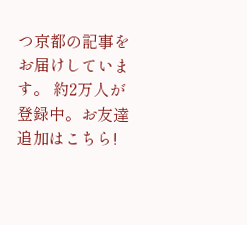つ京都の記事をお届けしています。 約2万人が登録中。お友達追加はこちら!